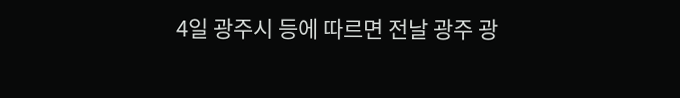4일 광주시 등에 따르면 전날 광주 광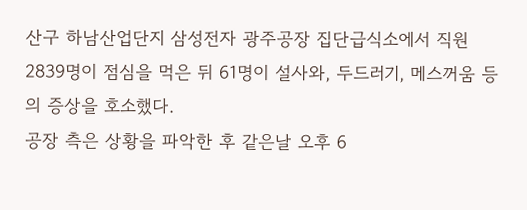산구 하남산업단지 삼성전자 광주공장 집단급식소에서 직원 2839명이 점심을 먹은 뒤 61명이 설사와, 두드러기, 메스꺼움 등의 증상을 호소했다.
공장 측은 상황을 파악한 후 같은날 오후 6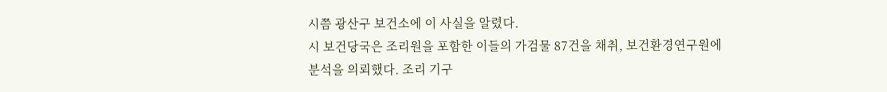시쯤 광산구 보건소에 이 사실을 알렸다.
시 보건당국은 조리원을 포함한 이들의 가검물 87건을 채취, 보건환경연구원에 분석을 의뢰했다. 조리 기구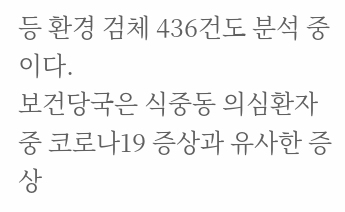등 환경 검체 436건도 분석 중이다.
보건당국은 식중동 의심환자 중 코로나19 증상과 유사한 증상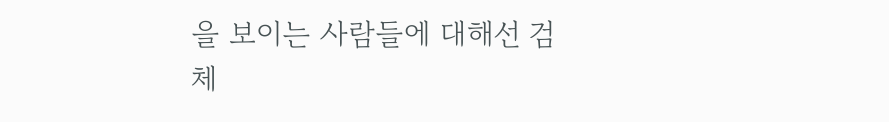을 보이는 사람들에 대해선 검체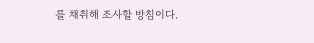를 채취해 조사할 방침이다.